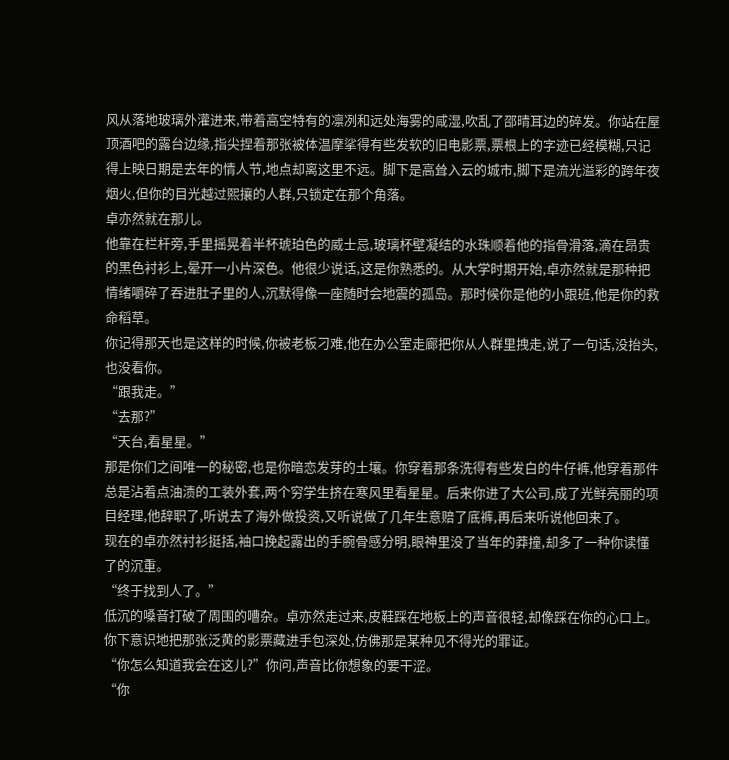风从落地玻璃外灌进来,带着高空特有的凛冽和远处海雾的咸湿,吹乱了邵晴耳边的碎发。你站在屋顶酒吧的露台边缘,指尖捏着那张被体温摩挲得有些发软的旧电影票,票根上的字迹已经模糊,只记得上映日期是去年的情人节,地点却离这里不远。脚下是高耸入云的城市,脚下是流光溢彩的跨年夜烟火,但你的目光越过熙攘的人群,只锁定在那个角落。
卓亦然就在那儿。
他靠在栏杆旁,手里摇晃着半杯琥珀色的威士忌,玻璃杯壁凝结的水珠顺着他的指骨滑落,滴在昂贵的黑色衬衫上,晕开一小片深色。他很少说话,这是你熟悉的。从大学时期开始,卓亦然就是那种把情绪嚼碎了吞进肚子里的人,沉默得像一座随时会地震的孤岛。那时候你是他的小跟班,他是你的救命稻草。
你记得那天也是这样的时候,你被老板刁难,他在办公室走廊把你从人群里拽走,说了一句话,没抬头,也没看你。
“跟我走。”
“去那?”
“天台,看星星。”
那是你们之间唯一的秘密,也是你暗恋发芽的土壤。你穿着那条洗得有些发白的牛仔裤,他穿着那件总是沾着点油渍的工装外套,两个穷学生挤在寒风里看星星。后来你进了大公司,成了光鲜亮丽的项目经理,他辞职了,听说去了海外做投资,又听说做了几年生意赔了底裤,再后来听说他回来了。
现在的卓亦然衬衫挺括,袖口挽起露出的手腕骨感分明,眼神里没了当年的莽撞,却多了一种你读懂了的沉重。
“终于找到人了。”
低沉的嗓音打破了周围的嘈杂。卓亦然走过来,皮鞋踩在地板上的声音很轻,却像踩在你的心口上。你下意识地把那张泛黄的影票藏进手包深处,仿佛那是某种见不得光的罪证。
“你怎么知道我会在这儿?”你问,声音比你想象的要干涩。
“你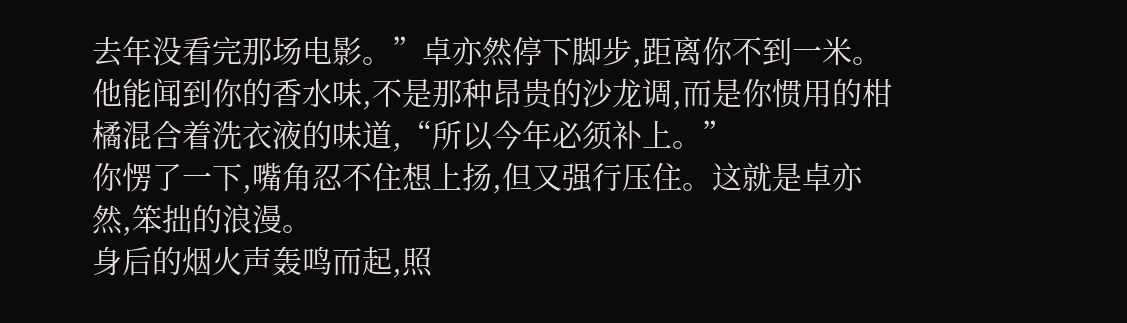去年没看完那场电影。”卓亦然停下脚步,距离你不到一米。他能闻到你的香水味,不是那种昂贵的沙龙调,而是你惯用的柑橘混合着洗衣液的味道,“所以今年必须补上。”
你愣了一下,嘴角忍不住想上扬,但又强行压住。这就是卓亦然,笨拙的浪漫。
身后的烟火声轰鸣而起,照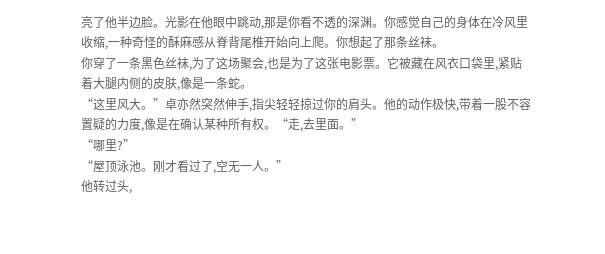亮了他半边脸。光影在他眼中跳动,那是你看不透的深渊。你感觉自己的身体在冷风里收缩,一种奇怪的酥麻感从脊背尾椎开始向上爬。你想起了那条丝袜。
你穿了一条黑色丝袜,为了这场聚会,也是为了这张电影票。它被藏在风衣口袋里,紧贴着大腿内侧的皮肤,像是一条蛇。
“这里风大。”卓亦然突然伸手,指尖轻轻掠过你的肩头。他的动作极快,带着一股不容置疑的力度,像是在确认某种所有权。“走,去里面。”
“哪里?”
“屋顶泳池。刚才看过了,空无一人。”
他转过头,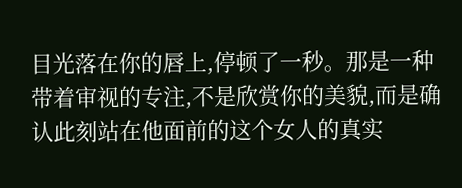目光落在你的唇上,停顿了一秒。那是一种带着审视的专注,不是欣赏你的美貌,而是确认此刻站在他面前的这个女人的真实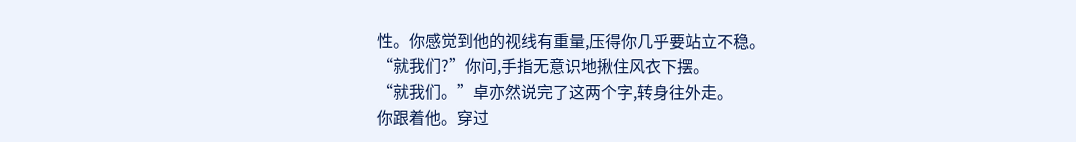性。你感觉到他的视线有重量,压得你几乎要站立不稳。
“就我们?”你问,手指无意识地揪住风衣下摆。
“就我们。”卓亦然说完了这两个字,转身往外走。
你跟着他。穿过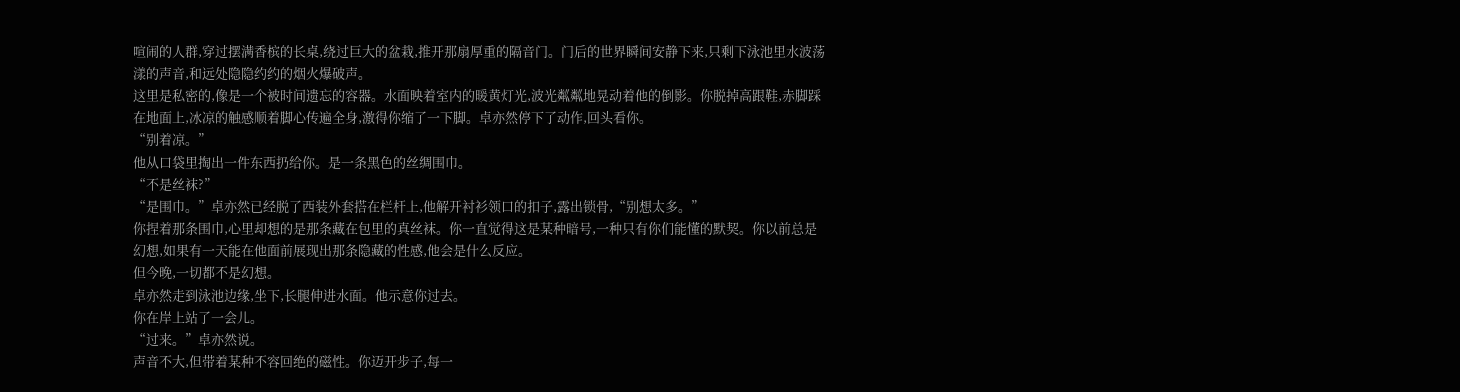喧闹的人群,穿过摆满香槟的长桌,绕过巨大的盆栽,推开那扇厚重的隔音门。门后的世界瞬间安静下来,只剩下泳池里水波荡漾的声音,和远处隐隐约约的烟火爆破声。
这里是私密的,像是一个被时间遗忘的容器。水面映着室内的暖黄灯光,波光粼粼地晃动着他的倒影。你脱掉高跟鞋,赤脚踩在地面上,冰凉的触感顺着脚心传遍全身,激得你缩了一下脚。卓亦然停下了动作,回头看你。
“别着凉。”
他从口袋里掏出一件东西扔给你。是一条黑色的丝绸围巾。
“不是丝袜?”
“是围巾。”卓亦然已经脱了西装外套搭在栏杆上,他解开衬衫领口的扣子,露出锁骨,“别想太多。”
你捏着那条围巾,心里却想的是那条藏在包里的真丝袜。你一直觉得这是某种暗号,一种只有你们能懂的默契。你以前总是幻想,如果有一天能在他面前展现出那条隐藏的性感,他会是什么反应。
但今晚,一切都不是幻想。
卓亦然走到泳池边缘,坐下,长腿伸进水面。他示意你过去。
你在岸上站了一会儿。
“过来。”卓亦然说。
声音不大,但带着某种不容回绝的磁性。你迈开步子,每一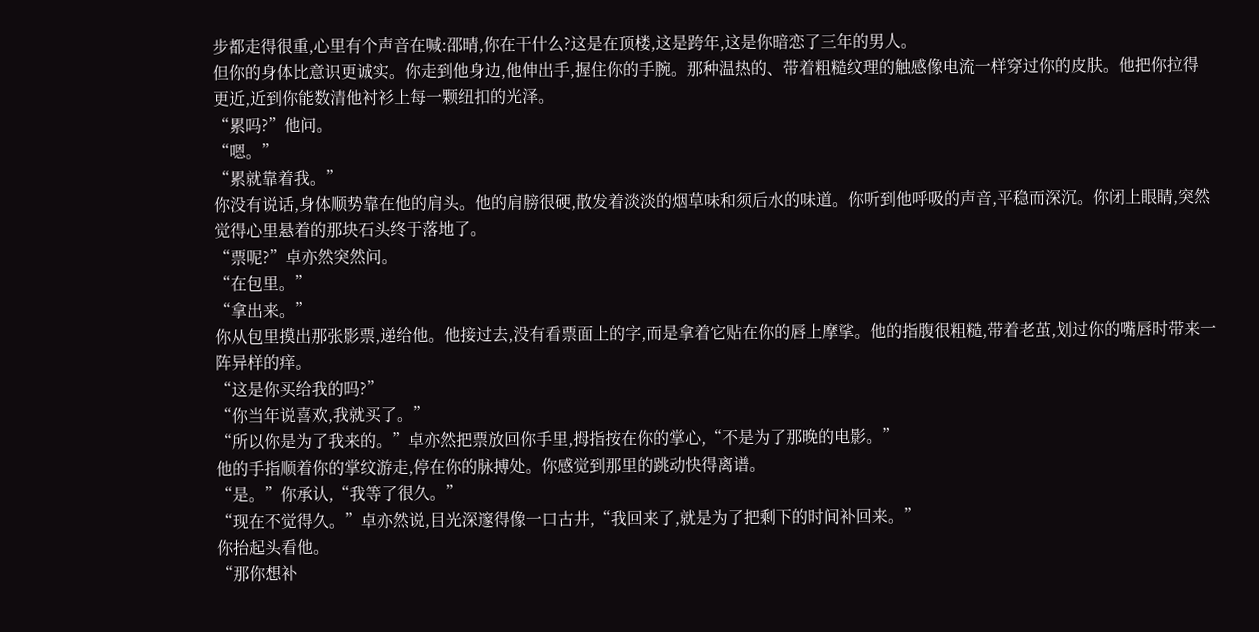步都走得很重,心里有个声音在喊:邵晴,你在干什么?这是在顶楼,这是跨年,这是你暗恋了三年的男人。
但你的身体比意识更诚实。你走到他身边,他伸出手,握住你的手腕。那种温热的、带着粗糙纹理的触感像电流一样穿过你的皮肤。他把你拉得更近,近到你能数清他衬衫上每一颗纽扣的光泽。
“累吗?”他问。
“嗯。”
“累就靠着我。”
你没有说话,身体顺势靠在他的肩头。他的肩膀很硬,散发着淡淡的烟草味和须后水的味道。你听到他呼吸的声音,平稳而深沉。你闭上眼睛,突然觉得心里悬着的那块石头终于落地了。
“票呢?”卓亦然突然问。
“在包里。”
“拿出来。”
你从包里摸出那张影票,递给他。他接过去,没有看票面上的字,而是拿着它贴在你的唇上摩挲。他的指腹很粗糙,带着老茧,划过你的嘴唇时带来一阵异样的痒。
“这是你买给我的吗?”
“你当年说喜欢,我就买了。”
“所以你是为了我来的。”卓亦然把票放回你手里,拇指按在你的掌心,“不是为了那晚的电影。”
他的手指顺着你的掌纹游走,停在你的脉搏处。你感觉到那里的跳动快得离谱。
“是。”你承认,“我等了很久。”
“现在不觉得久。”卓亦然说,目光深邃得像一口古井,“我回来了,就是为了把剩下的时间补回来。”
你抬起头看他。
“那你想补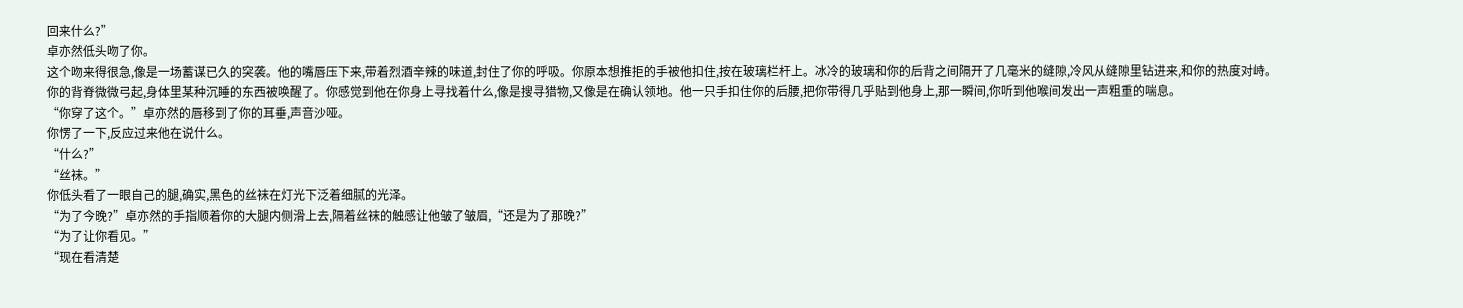回来什么?”
卓亦然低头吻了你。
这个吻来得很急,像是一场蓄谋已久的突袭。他的嘴唇压下来,带着烈酒辛辣的味道,封住了你的呼吸。你原本想推拒的手被他扣住,按在玻璃栏杆上。冰冷的玻璃和你的后背之间隔开了几毫米的缝隙,冷风从缝隙里钻进来,和你的热度对峙。
你的背脊微微弓起,身体里某种沉睡的东西被唤醒了。你感觉到他在你身上寻找着什么,像是搜寻猎物,又像是在确认领地。他一只手扣住你的后腰,把你带得几乎贴到他身上,那一瞬间,你听到他喉间发出一声粗重的喘息。
“你穿了这个。”卓亦然的唇移到了你的耳垂,声音沙哑。
你愣了一下,反应过来他在说什么。
“什么?”
“丝袜。”
你低头看了一眼自己的腿,确实,黑色的丝袜在灯光下泛着细腻的光泽。
“为了今晚?”卓亦然的手指顺着你的大腿内侧滑上去,隔着丝袜的触感让他皱了皱眉,“还是为了那晚?”
“为了让你看见。”
“现在看清楚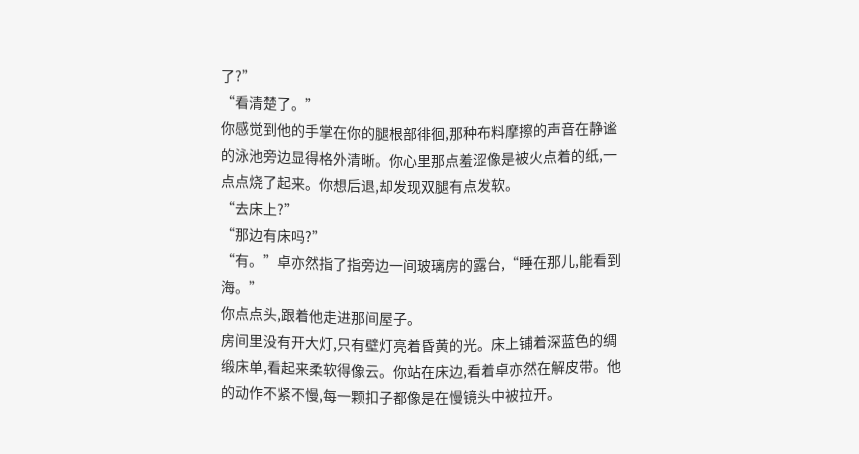了?”
“看清楚了。”
你感觉到他的手掌在你的腿根部徘徊,那种布料摩擦的声音在静谧的泳池旁边显得格外清晰。你心里那点羞涩像是被火点着的纸,一点点烧了起来。你想后退,却发现双腿有点发软。
“去床上?”
“那边有床吗?”
“有。”卓亦然指了指旁边一间玻璃房的露台,“睡在那儿,能看到海。”
你点点头,跟着他走进那间屋子。
房间里没有开大灯,只有壁灯亮着昏黄的光。床上铺着深蓝色的绸缎床单,看起来柔软得像云。你站在床边,看着卓亦然在解皮带。他的动作不紧不慢,每一颗扣子都像是在慢镜头中被拉开。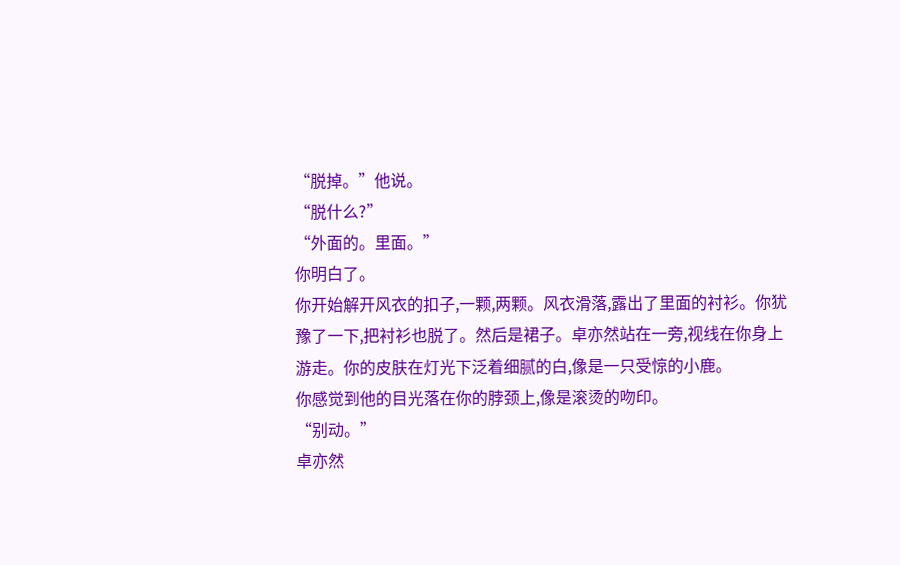“脱掉。”他说。
“脱什么?”
“外面的。里面。”
你明白了。
你开始解开风衣的扣子,一颗,两颗。风衣滑落,露出了里面的衬衫。你犹豫了一下,把衬衫也脱了。然后是裙子。卓亦然站在一旁,视线在你身上游走。你的皮肤在灯光下泛着细腻的白,像是一只受惊的小鹿。
你感觉到他的目光落在你的脖颈上,像是滚烫的吻印。
“别动。”
卓亦然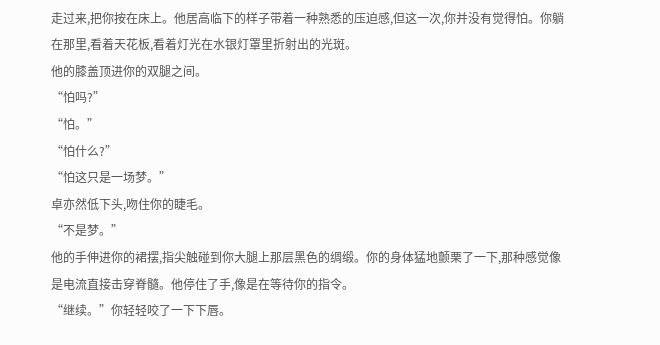走过来,把你按在床上。他居高临下的样子带着一种熟悉的压迫感,但这一次,你并没有觉得怕。你躺在那里,看着天花板,看着灯光在水银灯罩里折射出的光斑。
他的膝盖顶进你的双腿之间。
“怕吗?”
“怕。”
“怕什么?”
“怕这只是一场梦。”
卓亦然低下头,吻住你的睫毛。
“不是梦。”
他的手伸进你的裙摆,指尖触碰到你大腿上那层黑色的绸缎。你的身体猛地颤栗了一下,那种感觉像是电流直接击穿脊髓。他停住了手,像是在等待你的指令。
“继续。”你轻轻咬了一下下唇。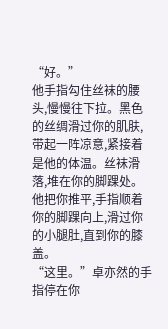“好。”
他手指勾住丝袜的腰头,慢慢往下拉。黑色的丝绸滑过你的肌肤,带起一阵凉意,紧接着是他的体温。丝袜滑落,堆在你的脚踝处。他把你推平,手指顺着你的脚踝向上,滑过你的小腿肚,直到你的膝盖。
“这里。”卓亦然的手指停在你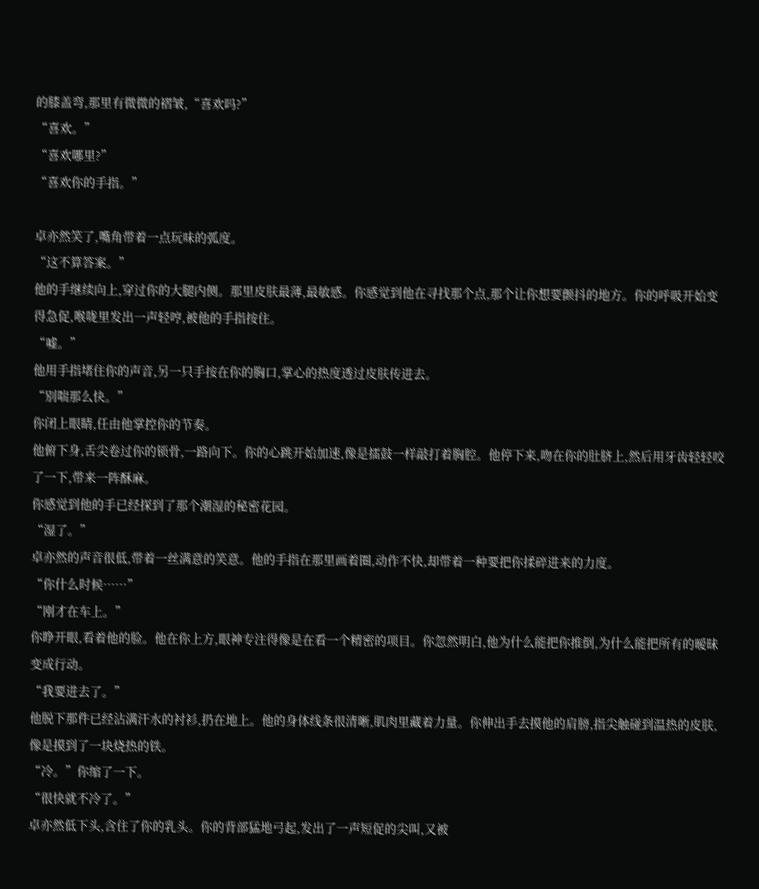的膝盖弯,那里有微微的褶皱,“喜欢吗?”
“喜欢。”
“喜欢哪里?”
“喜欢你的手指。”

卓亦然笑了,嘴角带着一点玩味的弧度。
“这不算答案。”
他的手继续向上,穿过你的大腿内侧。那里皮肤最薄,最敏感。你感觉到他在寻找那个点,那个让你想要颤抖的地方。你的呼吸开始变得急促,喉咙里发出一声轻哼,被他的手指按住。
“嘘。”
他用手指堵住你的声音,另一只手按在你的胸口,掌心的热度透过皮肤传进去。
“别喘那么快。”
你闭上眼睛,任由他掌控你的节奏。
他俯下身,舌尖卷过你的锁骨,一路向下。你的心跳开始加速,像是擂鼓一样敲打着胸腔。他停下来,吻在你的肚脐上,然后用牙齿轻轻咬了一下,带来一阵酥麻。
你感觉到他的手已经探到了那个潮湿的秘密花园。
“湿了。”
卓亦然的声音很低,带着一丝满意的笑意。他的手指在那里画着圈,动作不快,却带着一种要把你揉碎进来的力度。
“你什么时候……”
“刚才在车上。”
你睁开眼,看着他的脸。他在你上方,眼神专注得像是在看一个精密的项目。你忽然明白,他为什么能把你推倒,为什么能把所有的暧昧变成行动。
“我要进去了。”
他脱下那件已经沾满汗水的衬衫,扔在地上。他的身体线条很清晰,肌肉里藏着力量。你伸出手去摸他的肩膀,指尖触碰到温热的皮肤,像是摸到了一块烧热的铁。
“冷。”你缩了一下。
“很快就不冷了。”
卓亦然低下头,含住了你的乳头。你的背部猛地弓起,发出了一声短促的尖叫,又被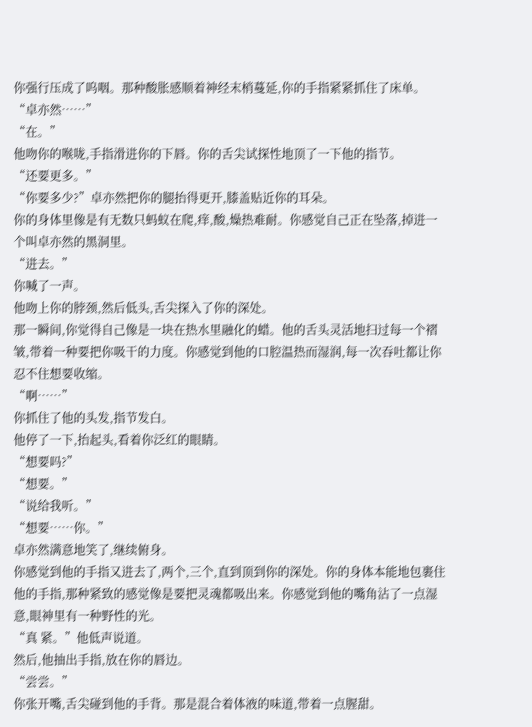你强行压成了呜咽。那种酸胀感顺着神经末梢蔓延,你的手指紧紧抓住了床单。
“卓亦然……”
“在。”
他吻你的喉咙,手指滑进你的下唇。你的舌尖试探性地顶了一下他的指节。
“还要更多。”
“你要多少?”卓亦然把你的腿抬得更开,膝盖贴近你的耳朵。
你的身体里像是有无数只蚂蚁在爬,痒,酸,燥热难耐。你感觉自己正在坠落,掉进一个叫卓亦然的黑洞里。
“进去。”
你喊了一声。
他吻上你的脖颈,然后低头,舌尖探入了你的深处。
那一瞬间,你觉得自己像是一块在热水里融化的蜡。他的舌头灵活地扫过每一个褶皱,带着一种要把你吸干的力度。你感觉到他的口腔温热而湿润,每一次吞吐都让你忍不住想要收缩。
“啊……”
你抓住了他的头发,指节发白。
他停了一下,抬起头,看着你泛红的眼睛。
“想要吗?”
“想要。”
“说给我听。”
“想要……你。”
卓亦然满意地笑了,继续俯身。
你感觉到他的手指又进去了,两个,三个,直到顶到你的深处。你的身体本能地包裹住他的手指,那种紧致的感觉像是要把灵魂都吸出来。你感觉到他的嘴角沾了一点湿意,眼神里有一种野性的光。
“真 紧。”他低声说道。
然后,他抽出手指,放在你的唇边。
“尝尝。”
你张开嘴,舌尖碰到他的手背。那是混合着体液的味道,带着一点腥甜。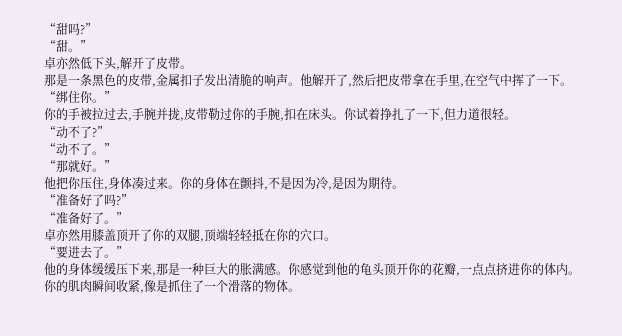“甜吗?”
“甜。”
卓亦然低下头,解开了皮带。
那是一条黑色的皮带,金属扣子发出清脆的响声。他解开了,然后把皮带拿在手里,在空气中挥了一下。
“绑住你。”
你的手被拉过去,手腕并拢,皮带勒过你的手腕,扣在床头。你试着挣扎了一下,但力道很轻。
“动不了?”
“动不了。”
“那就好。”
他把你压住,身体凑过来。你的身体在颤抖,不是因为冷,是因为期待。
“准备好了吗?”
“准备好了。”
卓亦然用膝盖顶开了你的双腿,顶端轻轻抵在你的穴口。
“要进去了。”
他的身体缓缓压下来,那是一种巨大的胀满感。你感觉到他的龟头顶开你的花瓣,一点点挤进你的体内。你的肌肉瞬间收紧,像是抓住了一个滑落的物体。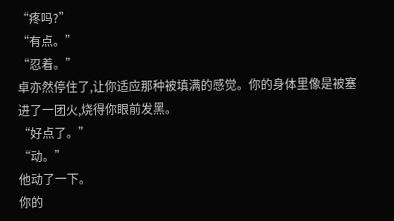“疼吗?”
“有点。”
“忍着。”
卓亦然停住了,让你适应那种被填满的感觉。你的身体里像是被塞进了一团火,烧得你眼前发黑。
“好点了。”
“动。”
他动了一下。
你的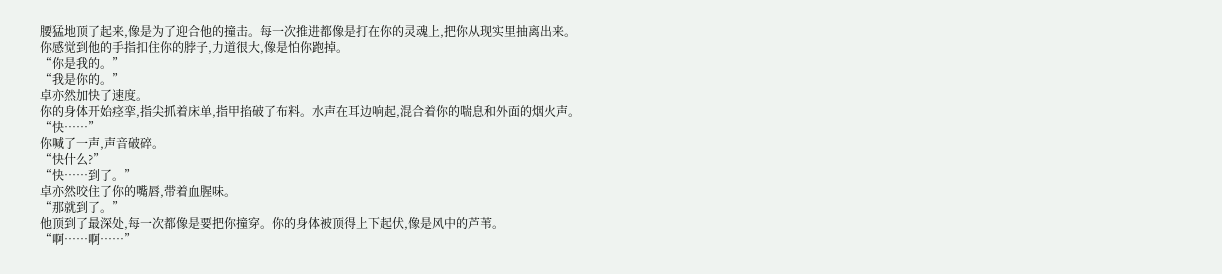腰猛地顶了起来,像是为了迎合他的撞击。每一次推进都像是打在你的灵魂上,把你从现实里抽离出来。
你感觉到他的手指扣住你的脖子,力道很大,像是怕你跑掉。
“你是我的。”
“我是你的。”
卓亦然加快了速度。
你的身体开始痉挛,指尖抓着床单,指甲掐破了布料。水声在耳边响起,混合着你的喘息和外面的烟火声。
“快……”
你喊了一声,声音破碎。
“快什么?”
“快……到了。”
卓亦然咬住了你的嘴唇,带着血腥味。
“那就到了。”
他顶到了最深处,每一次都像是要把你撞穿。你的身体被顶得上下起伏,像是风中的芦苇。
“啊……啊……”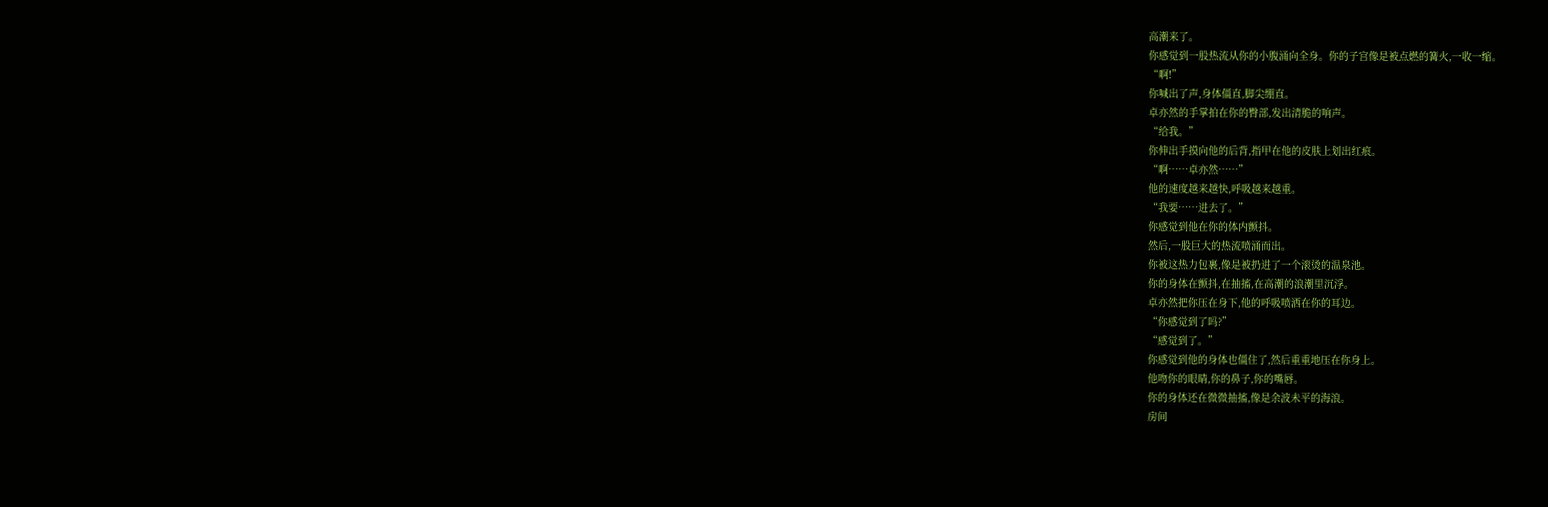高潮来了。
你感觉到一股热流从你的小腹涌向全身。你的子宫像是被点燃的篝火,一收一缩。
“啊!”
你喊出了声,身体僵直,脚尖绷直。
卓亦然的手掌拍在你的臀部,发出清脆的响声。
“给我。”
你伸出手摸向他的后背,指甲在他的皮肤上划出红痕。
“啊……卓亦然……”
他的速度越来越快,呼吸越来越重。
“我要……进去了。”
你感觉到他在你的体内颤抖。
然后,一股巨大的热流喷涌而出。
你被这热力包裹,像是被扔进了一个滚烫的温泉池。
你的身体在颤抖,在抽搐,在高潮的浪潮里沉浮。
卓亦然把你压在身下,他的呼吸喷洒在你的耳边。
“你感觉到了吗?”
“感觉到了。”
你感觉到他的身体也僵住了,然后重重地压在你身上。
他吻你的眼睛,你的鼻子,你的嘴唇。
你的身体还在微微抽搐,像是余波未平的海浪。
房间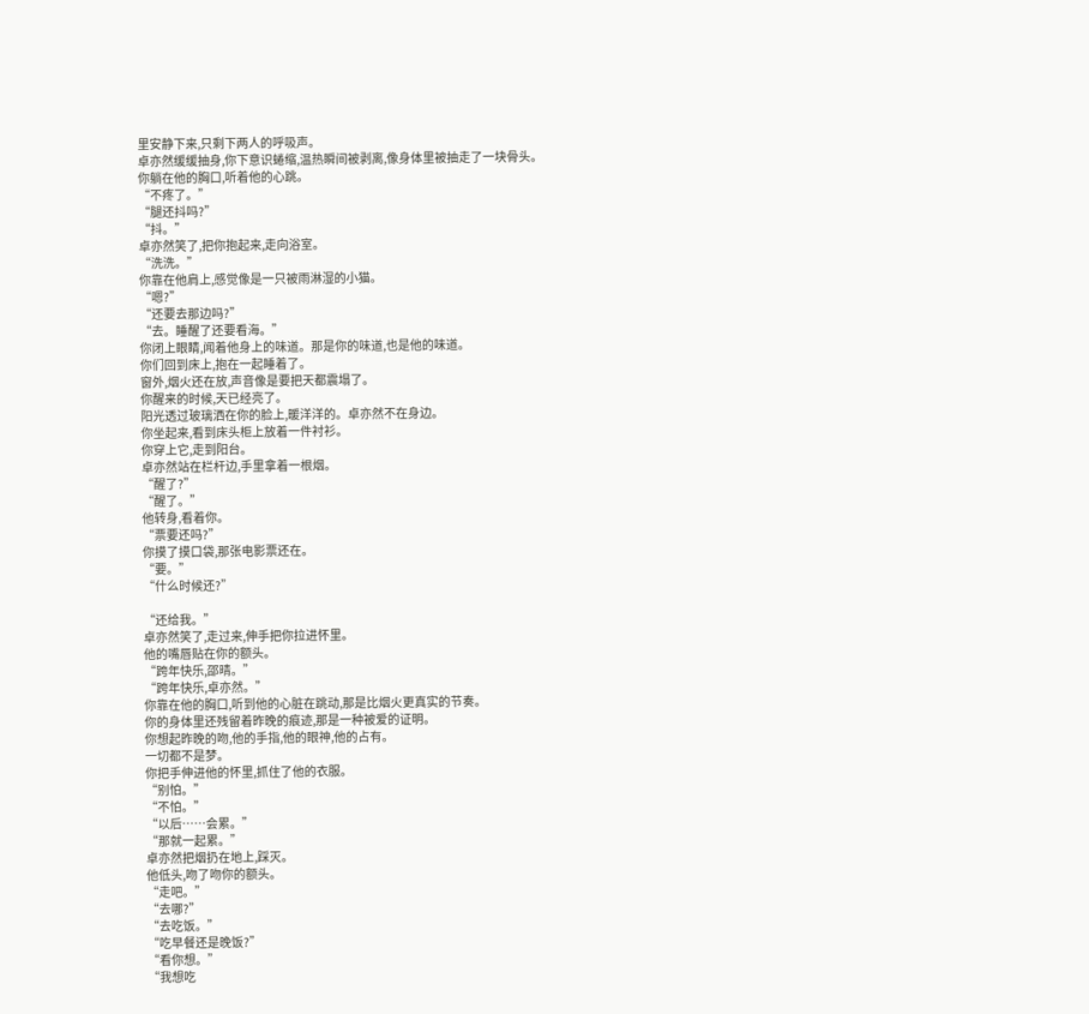里安静下来,只剩下两人的呼吸声。
卓亦然缓缓抽身,你下意识蜷缩,温热瞬间被剥离,像身体里被抽走了一块骨头。
你躺在他的胸口,听着他的心跳。
“不疼了。”
“腿还抖吗?”
“抖。”
卓亦然笑了,把你抱起来,走向浴室。
“洗洗。”
你靠在他肩上,感觉像是一只被雨淋湿的小猫。
“嗯?”
“还要去那边吗?”
“去。睡醒了还要看海。”
你闭上眼睛,闻着他身上的味道。那是你的味道,也是他的味道。
你们回到床上,抱在一起睡着了。
窗外,烟火还在放,声音像是要把天都震塌了。
你醒来的时候,天已经亮了。
阳光透过玻璃洒在你的脸上,暖洋洋的。卓亦然不在身边。
你坐起来,看到床头柜上放着一件衬衫。
你穿上它,走到阳台。
卓亦然站在栏杆边,手里拿着一根烟。
“醒了?”
“醒了。”
他转身,看着你。
“票要还吗?”
你摸了摸口袋,那张电影票还在。
“要。”
“什么时候还?”

“还给我。”
卓亦然笑了,走过来,伸手把你拉进怀里。
他的嘴唇贴在你的额头。
“跨年快乐,邵晴。”
“跨年快乐,卓亦然。”
你靠在他的胸口,听到他的心脏在跳动,那是比烟火更真实的节奏。
你的身体里还残留着昨晚的痕迹,那是一种被爱的证明。
你想起昨晚的吻,他的手指,他的眼神,他的占有。
一切都不是梦。
你把手伸进他的怀里,抓住了他的衣服。
“别怕。”
“不怕。”
“以后……会累。”
“那就一起累。”
卓亦然把烟扔在地上,踩灭。
他低头,吻了吻你的额头。
“走吧。”
“去哪?”
“去吃饭。”
“吃早餐还是晚饭?”
“看你想。”
“我想吃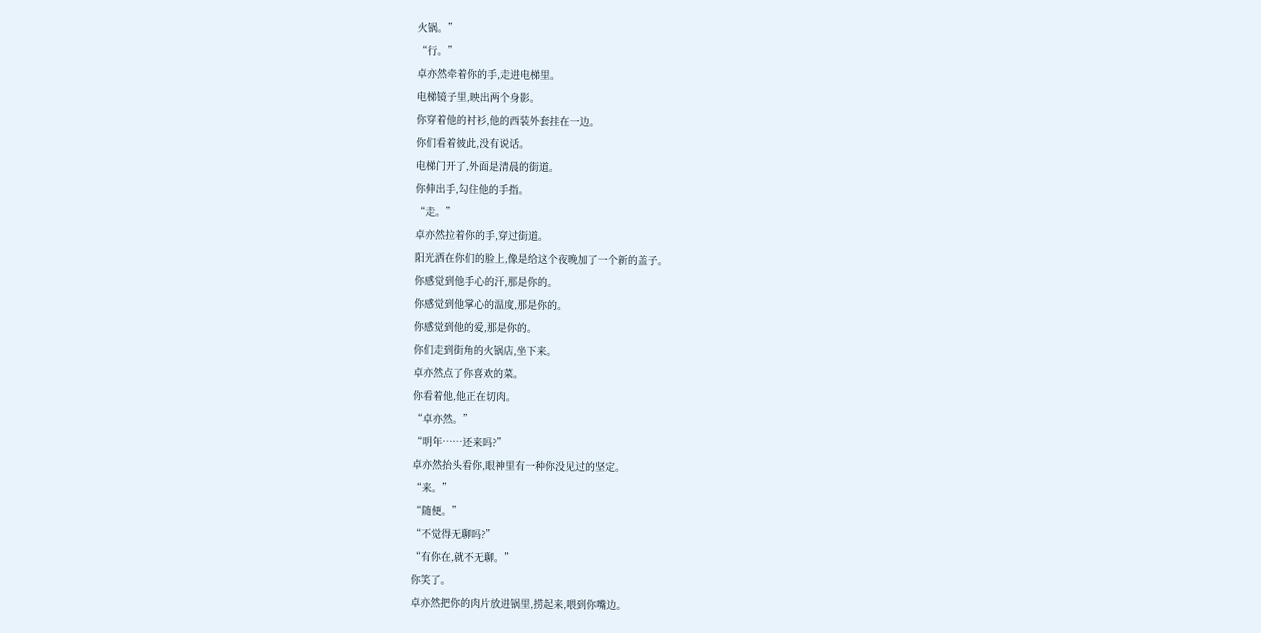火锅。”
“行。”
卓亦然牵着你的手,走进电梯里。
电梯镜子里,映出两个身影。
你穿着他的衬衫,他的西装外套挂在一边。
你们看着彼此,没有说话。
电梯门开了,外面是清晨的街道。
你伸出手,勾住他的手指。
“走。”
卓亦然拉着你的手,穿过街道。
阳光洒在你们的脸上,像是给这个夜晚加了一个新的盖子。
你感觉到他手心的汗,那是你的。
你感觉到他掌心的温度,那是你的。
你感觉到他的爱,那是你的。
你们走到街角的火锅店,坐下来。
卓亦然点了你喜欢的菜。
你看着他,他正在切肉。
“卓亦然。”
“明年……还来吗?”
卓亦然抬头看你,眼神里有一种你没见过的坚定。
“来。”
“随便。”
“不觉得无聊吗?”
“有你在,就不无聊。”
你笑了。
卓亦然把你的肉片放进锅里,捞起来,喂到你嘴边。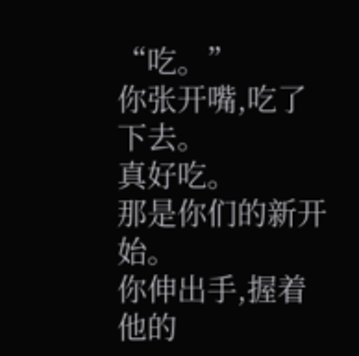“吃。”
你张开嘴,吃了下去。
真好吃。
那是你们的新开始。
你伸出手,握着他的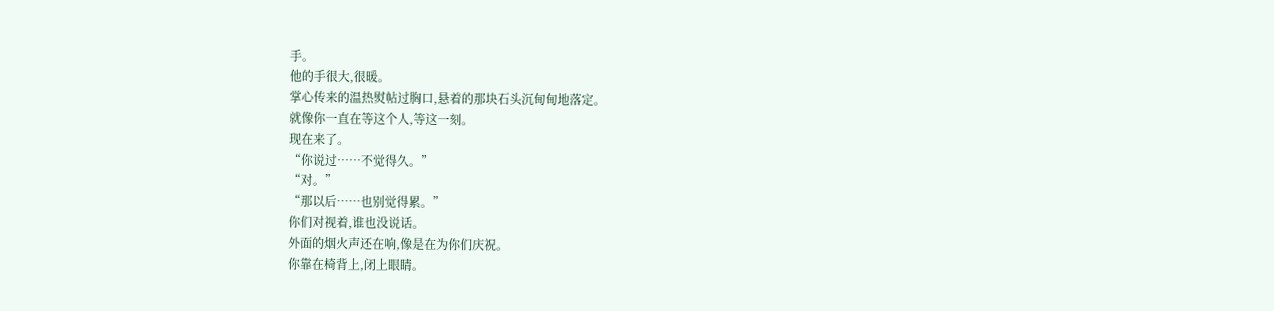手。
他的手很大,很暖。
掌心传来的温热熨帖过胸口,悬着的那块石头沉甸甸地落定。
就像你一直在等这个人,等这一刻。
现在来了。
“你说过……不觉得久。”
“对。”
“那以后……也别觉得累。”
你们对视着,谁也没说话。
外面的烟火声还在响,像是在为你们庆祝。
你靠在椅背上,闭上眼睛。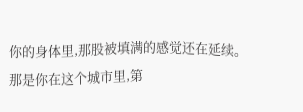你的身体里,那股被填满的感觉还在延续。
那是你在这个城市里,第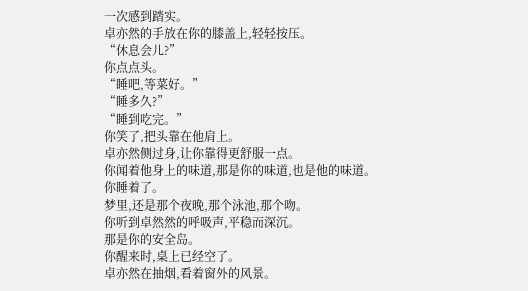一次感到踏实。
卓亦然的手放在你的膝盖上,轻轻按压。
“休息会儿?”
你点点头。
“睡吧,等菜好。”
“睡多久?”
“睡到吃完。”
你笑了,把头靠在他肩上。
卓亦然侧过身,让你靠得更舒服一点。
你闻着他身上的味道,那是你的味道,也是他的味道。
你睡着了。
梦里,还是那个夜晚,那个泳池,那个吻。
你听到卓然然的呼吸声,平稳而深沉。
那是你的安全岛。
你醒来时,桌上已经空了。
卓亦然在抽烟,看着窗外的风景。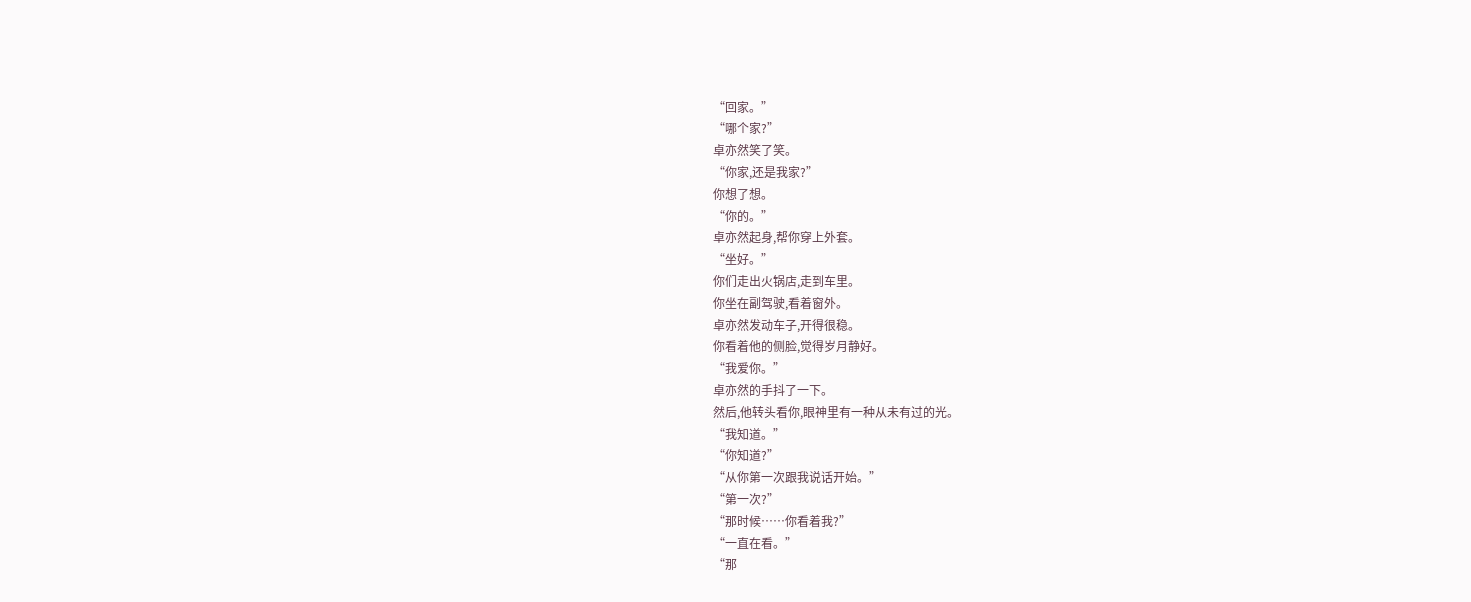“回家。”
“哪个家?”
卓亦然笑了笑。
“你家,还是我家?”
你想了想。
“你的。”
卓亦然起身,帮你穿上外套。
“坐好。”
你们走出火锅店,走到车里。
你坐在副驾驶,看着窗外。
卓亦然发动车子,开得很稳。
你看着他的侧脸,觉得岁月静好。
“我爱你。”
卓亦然的手抖了一下。
然后,他转头看你,眼神里有一种从未有过的光。
“我知道。”
“你知道?”
“从你第一次跟我说话开始。”
“第一次?”
“那时候……你看着我?”
“一直在看。”
“那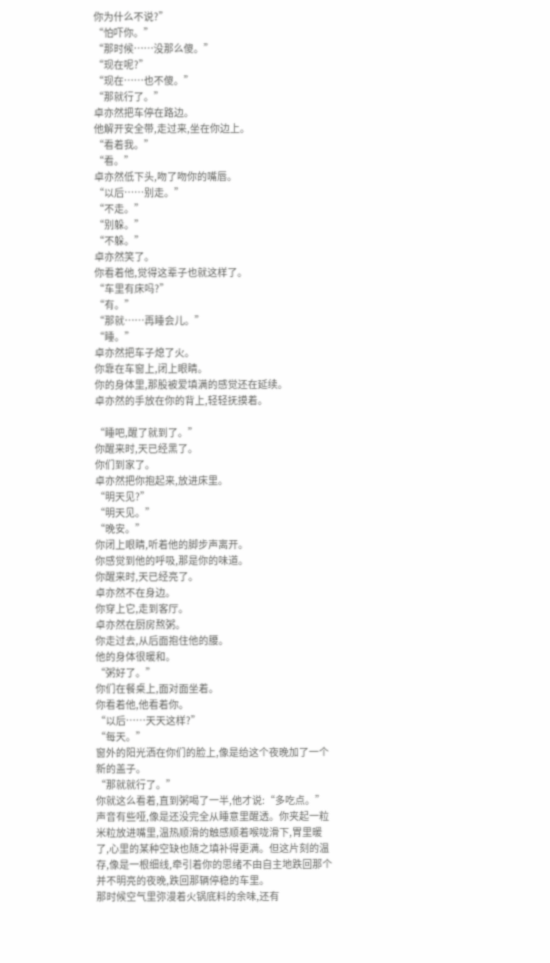你为什么不说?”
“怕吓你。”
“那时候……没那么傻。”
“现在呢?”
“现在……也不傻。”
“那就行了。”
卓亦然把车停在路边。
他解开安全带,走过来,坐在你边上。
“看着我。”
“看。”
卓亦然低下头,吻了吻你的嘴唇。
“以后……别走。”
“不走。”
“别躲。”
“不躲。”
卓亦然笑了。
你看着他,觉得这辈子也就这样了。
“车里有床吗?”
“有。”
“那就……再睡会儿。”
“睡。”
卓亦然把车子熄了火。
你靠在车窗上,闭上眼睛。
你的身体里,那股被爱填满的感觉还在延续。
卓亦然的手放在你的背上,轻轻抚摸着。

“睡吧,醒了就到了。”
你醒来时,天已经黑了。
你们到家了。
卓亦然把你抱起来,放进床里。
“明天见?”
“明天见。”
“晚安。”
你闭上眼睛,听着他的脚步声离开。
你感觉到他的呼吸,那是你的味道。
你醒来时,天已经亮了。
卓亦然不在身边。
你穿上它,走到客厅。
卓亦然在厨房熬粥。
你走过去,从后面抱住他的腰。
他的身体很暖和。
“粥好了。”
你们在餐桌上,面对面坐着。
你看着他,他看着你。
“以后……天天这样?”
“每天。”
窗外的阳光洒在你们的脸上,像是给这个夜晚加了一个新的盖子。
“那就就行了。”
你就这么看着,直到粥喝了一半,他才说:“多吃点。”
声音有些哑,像是还没完全从睡意里醒透。你夹起一粒米粒放进嘴里,温热顺滑的触感顺着喉咙滑下,胃里暖了,心里的某种空缺也随之填补得更满。但这片刻的温存,像是一根细线,牵引着你的思绪不由自主地跌回那个并不明亮的夜晚,跌回那辆停稳的车里。
那时候空气里弥漫着火锅底料的余味,还有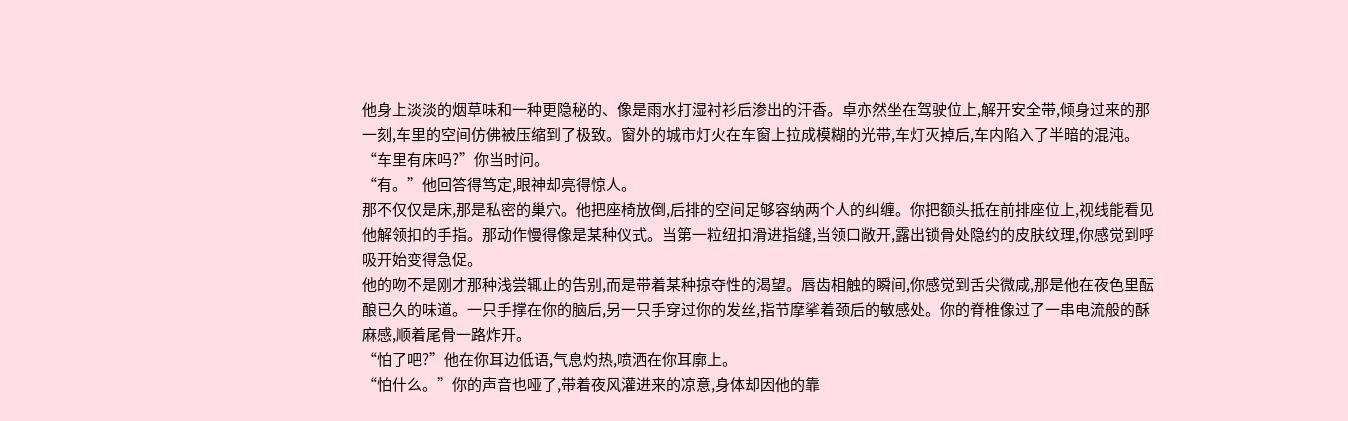他身上淡淡的烟草味和一种更隐秘的、像是雨水打湿衬衫后渗出的汗香。卓亦然坐在驾驶位上,解开安全带,倾身过来的那一刻,车里的空间仿佛被压缩到了极致。窗外的城市灯火在车窗上拉成模糊的光带,车灯灭掉后,车内陷入了半暗的混沌。
“车里有床吗?”你当时问。
“有。”他回答得笃定,眼神却亮得惊人。
那不仅仅是床,那是私密的巢穴。他把座椅放倒,后排的空间足够容纳两个人的纠缠。你把额头抵在前排座位上,视线能看见他解领扣的手指。那动作慢得像是某种仪式。当第一粒纽扣滑进指缝,当领口敞开,露出锁骨处隐约的皮肤纹理,你感觉到呼吸开始变得急促。
他的吻不是刚才那种浅尝辄止的告别,而是带着某种掠夺性的渴望。唇齿相触的瞬间,你感觉到舌尖微咸,那是他在夜色里酝酿已久的味道。一只手撑在你的脑后,另一只手穿过你的发丝,指节摩挲着颈后的敏感处。你的脊椎像过了一串电流般的酥麻感,顺着尾骨一路炸开。
“怕了吧?”他在你耳边低语,气息灼热,喷洒在你耳廓上。
“怕什么。”你的声音也哑了,带着夜风灌进来的凉意,身体却因他的靠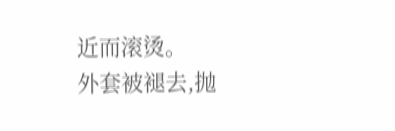近而滚烫。
外套被褪去,抛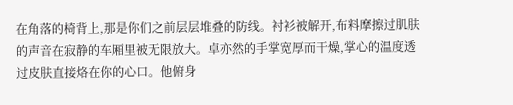在角落的椅背上,那是你们之前层层堆叠的防线。衬衫被解开,布料摩擦过肌肤的声音在寂静的车厢里被无限放大。卓亦然的手掌宽厚而干燥,掌心的温度透过皮肤直接烙在你的心口。他俯身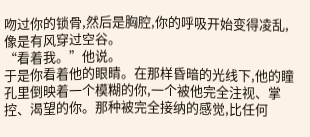吻过你的锁骨,然后是胸腔,你的呼吸开始变得凌乱,像是有风穿过空谷。
“看着我。”他说。
于是你看着他的眼睛。在那样昏暗的光线下,他的瞳孔里倒映着一个模糊的你,一个被他完全注视、掌控、渴望的你。那种被完全接纳的感觉,比任何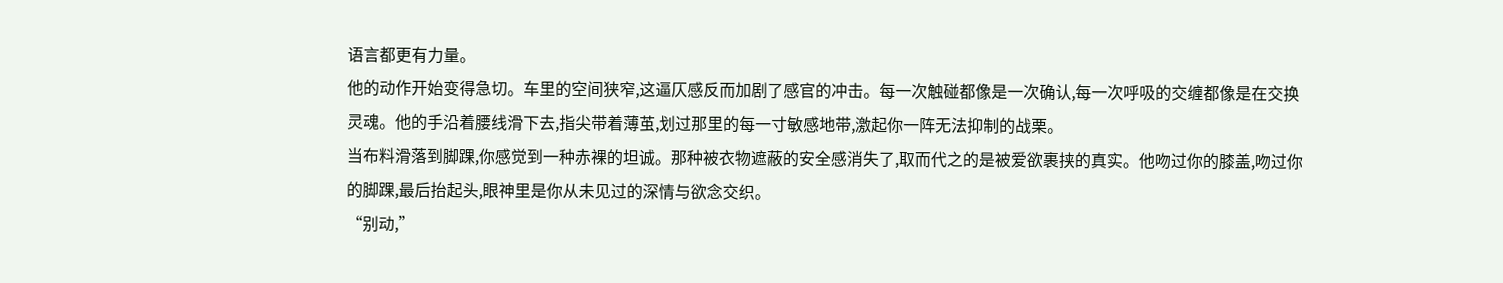语言都更有力量。
他的动作开始变得急切。车里的空间狭窄,这逼仄感反而加剧了感官的冲击。每一次触碰都像是一次确认,每一次呼吸的交缠都像是在交换灵魂。他的手沿着腰线滑下去,指尖带着薄茧,划过那里的每一寸敏感地带,激起你一阵无法抑制的战栗。
当布料滑落到脚踝,你感觉到一种赤裸的坦诚。那种被衣物遮蔽的安全感消失了,取而代之的是被爱欲裹挟的真实。他吻过你的膝盖,吻过你的脚踝,最后抬起头,眼神里是你从未见过的深情与欲念交织。
“别动,”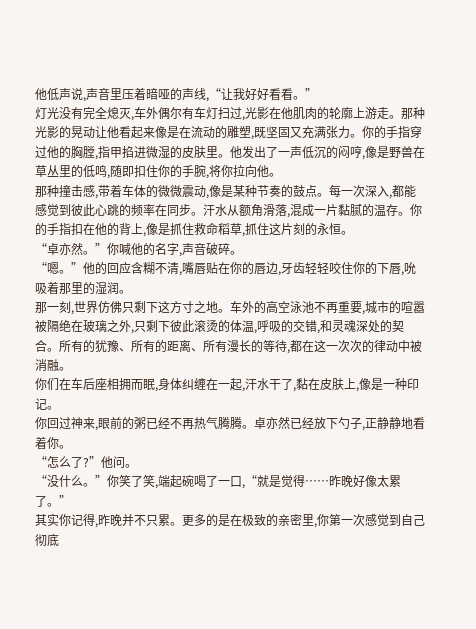他低声说,声音里压着暗哑的声线,“让我好好看看。”
灯光没有完全熄灭,车外偶尔有车灯扫过,光影在他肌肉的轮廓上游走。那种光影的晃动让他看起来像是在流动的雕塑,既坚固又充满张力。你的手指穿过他的胸膛,指甲掐进微湿的皮肤里。他发出了一声低沉的闷哼,像是野兽在草丛里的低鸣,随即扣住你的手腕,将你拉向他。
那种撞击感,带着车体的微微震动,像是某种节奏的鼓点。每一次深入,都能感觉到彼此心跳的频率在同步。汗水从额角滑落,混成一片黏腻的温存。你的手指扣在他的背上,像是抓住救命稻草,抓住这片刻的永恒。
“卓亦然。”你喊他的名字,声音破碎。
“嗯。”他的回应含糊不清,嘴唇贴在你的唇边,牙齿轻轻咬住你的下唇,吮吸着那里的湿润。
那一刻,世界仿佛只剩下这方寸之地。车外的高空泳池不再重要,城市的喧嚣被隔绝在玻璃之外,只剩下彼此滚烫的体温,呼吸的交错,和灵魂深处的契合。所有的犹豫、所有的距离、所有漫长的等待,都在这一次次的律动中被消融。
你们在车后座相拥而眠,身体纠缠在一起,汗水干了,黏在皮肤上,像是一种印记。
你回过神来,眼前的粥已经不再热气腾腾。卓亦然已经放下勺子,正静静地看着你。
“怎么了?”他问。
“没什么。”你笑了笑,端起碗喝了一口,“就是觉得……昨晚好像太累了。”
其实你记得,昨晚并不只累。更多的是在极致的亲密里,你第一次感觉到自己彻底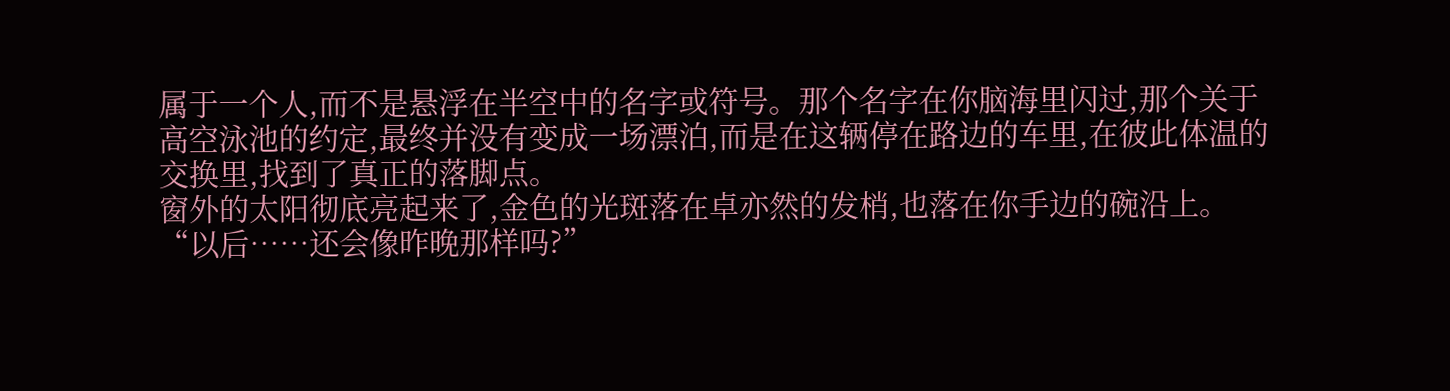属于一个人,而不是悬浮在半空中的名字或符号。那个名字在你脑海里闪过,那个关于高空泳池的约定,最终并没有变成一场漂泊,而是在这辆停在路边的车里,在彼此体温的交换里,找到了真正的落脚点。
窗外的太阳彻底亮起来了,金色的光斑落在卓亦然的发梢,也落在你手边的碗沿上。
“以后……还会像昨晚那样吗?”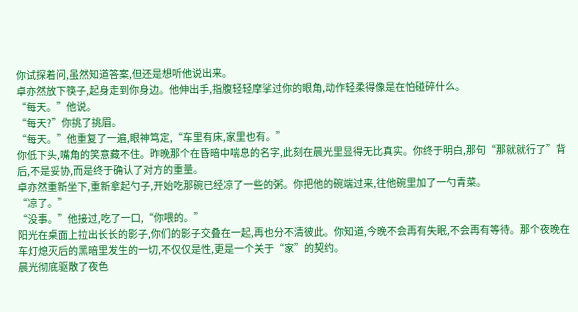你试探着问,虽然知道答案,但还是想听他说出来。
卓亦然放下筷子,起身走到你身边。他伸出手,指腹轻轻摩挲过你的眼角,动作轻柔得像是在怕碰碎什么。
“每天。”他说。
“每天?”你挑了挑眉。
“每天。”他重复了一遍,眼神笃定,“车里有床,家里也有。”
你低下头,嘴角的笑意藏不住。昨晚那个在昏暗中喘息的名字,此刻在晨光里显得无比真实。你终于明白,那句“那就就行了”背后,不是妥协,而是终于确认了对方的重量。
卓亦然重新坐下,重新拿起勺子,开始吃那碗已经凉了一些的粥。你把他的碗端过来,往他碗里加了一勺青菜。
“凉了。”
“没事。”他接过,吃了一口,“你喂的。”
阳光在桌面上拉出长长的影子,你们的影子交叠在一起,再也分不清彼此。你知道,今晚不会再有失眠,不会再有等待。那个夜晚在车灯熄灭后的黑暗里发生的一切,不仅仅是性,更是一个关于“家”的契约。
晨光彻底驱散了夜色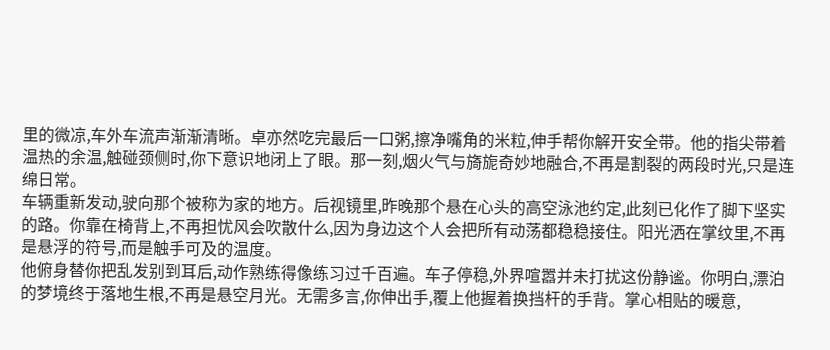里的微凉,车外车流声渐渐清晰。卓亦然吃完最后一口粥,擦净嘴角的米粒,伸手帮你解开安全带。他的指尖带着温热的余温,触碰颈侧时,你下意识地闭上了眼。那一刻,烟火气与旖旎奇妙地融合,不再是割裂的两段时光,只是连绵日常。
车辆重新发动,驶向那个被称为家的地方。后视镜里,昨晚那个悬在心头的高空泳池约定,此刻已化作了脚下坚实的路。你靠在椅背上,不再担忧风会吹散什么,因为身边这个人会把所有动荡都稳稳接住。阳光洒在掌纹里,不再是悬浮的符号,而是触手可及的温度。
他俯身替你把乱发别到耳后,动作熟练得像练习过千百遍。车子停稳,外界喧嚣并未打扰这份静谧。你明白,漂泊的梦境终于落地生根,不再是悬空月光。无需多言,你伸出手,覆上他握着换挡杆的手背。掌心相贴的暖意,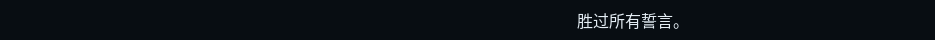胜过所有誓言。